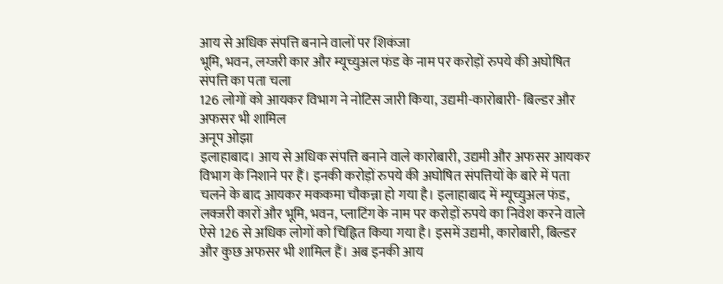आय से अधिक संपत्ति बनाने वालों पर शिकंजा
भूमि, भवन, लग्जरी कार और म्यूच्युअल फंड के नाम पर करोड़ों रुपये की अघोषित संपत्ति का पता चला
126 लोगों को आयकर विभाग ने नोटिस जारी किया, उद्यमी-कारोबारी- बिल्डर और अफसर भी शामिल
अनूप ओझा
इलाहाबाद। आय से अधिक संपत्ति बनाने वाले कारोबारी, उद्यमी और अफसर आयकर विभाग के निशाने पर हैं। इनकी करोड़ों रुपये की अघोषित संपत्तियों के बारे में पता चलने के बाद आयकर मककमा चौकन्ना हो गया है। इलाहाबाद में म्यूच्युअल फंड, लक्जरी कारों और भूमि, भवन, प्लाटिंग के नाम पर करोड़ों रुपये का निवेश करने वाले ऐसे 126 से अधिक लोगों को चिह्नित किया गया है। इसमें उद्यमी, कारोबारी, बिल्डर और कुछ अफसर भी शामिल हैं। अब इनकी आय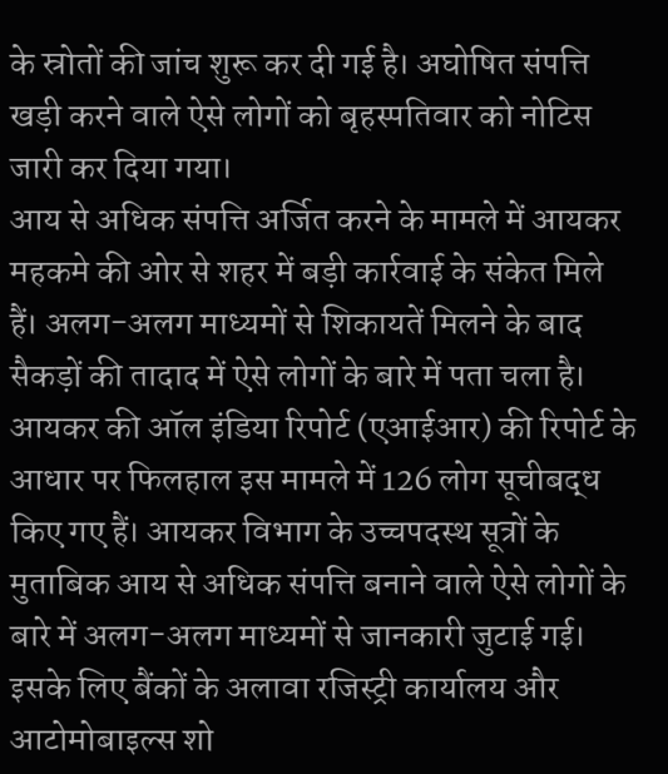के स्रोतों की जांच शुरू कर दी गई है। अघोषित संपत्ति खड़ी करने वाले ऐसे लोगों को बृहस्पतिवार को नोटिस जारी कर दिया गया।
आय से अधिक संपत्ति अर्जित करने के मामले में आयकर महकमे की ओर से शहर में बड़ी कार्रवाई के संकेत मिले हैं। अलग-अलग माध्यमों से शिकायतें मिलने के बाद सैकड़ों की तादाद में ऐसे लोगों के बारे में पता चला है। आयकर की ऑल इंडिया रिपोर्ट (एआईआर) की रिपोर्ट के आधार पर फिलहाल इस मामले में 126 लोग सूचीबद्ध किए गए हैं। आयकर विभाग के उच्चपदस्थ सूत्रों के मुताबिक आय से अधिक संपत्ति बनाने वाले ऐसे लोगों के बारे में अलग-अलग माध्यमों से जानकारी जुटाई गई। इसके लिए बैंकों के अलावा रजिस्ट्री कार्यालय और आटोमोबाइल्स शो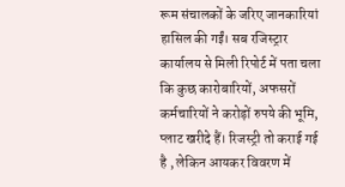रूम संचालकों के जरिए जानकारियां हासिल की गईं। सब रजिस्ट्रार कार्यालय से मिली रिपोर्ट में पता चला कि कुछ कारोबारियों, अफसरों कर्मचारियों ने करोड़ों रुपये की भूमि, प्लाट खरीदे हैं। रिजस्ट्री तो कराई गई है , लेकिन आयकर विवरण में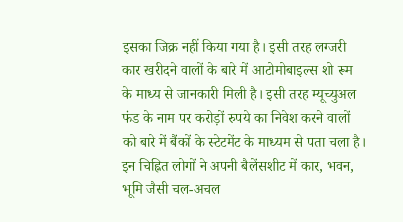इसका जिक्र नहीं किया गया है। इसी तरह लग्जरी कार खरीदने वालों के बारे में आटोमोबाइल्स शो रूम के माध्य से जानकारी मिली है। इसी तरह म्यूच्युअल फंड के नाम पर करोड़ों रुपये का निवेश करने वालों को बारे में बैंकों के स्टेटमेंट के माध्यम से पता चला है। इन चिह्नित लोगों ने अपनी बैलेंसशीट में कार, भवन, भूमि जैसी चल-अचल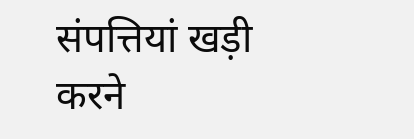संपत्तियां खड़ी करने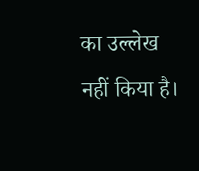का उल्लेख नहीं किया है।